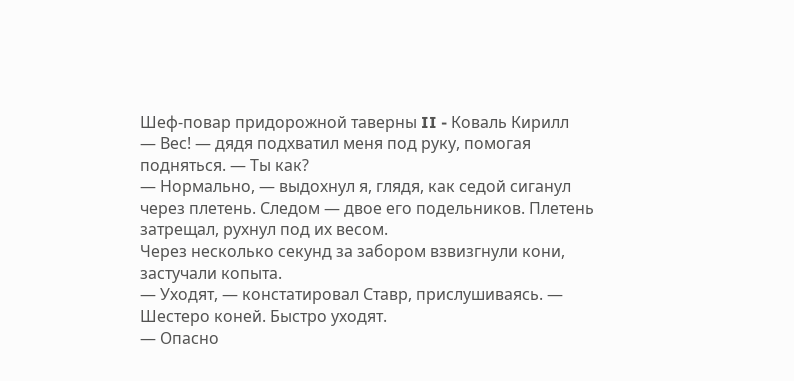Шеф-повар придорожной таверны II - Коваль Кирилл
— Вес! — дядя подхватил меня под руку, помогая подняться. — Ты как?
— Нормально, — выдохнул я, глядя, как седой сиганул через плетень. Следом — двое его подельников. Плетень затрещал, рухнул под их весом.
Через несколько секунд за забором взвизгнули кони, застучали копыта.
— Уходят, — констатировал Ставр, прислушиваясь. — Шестеро коней. Быстро уходят.
— Опасно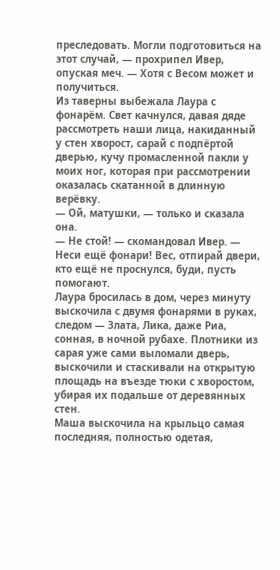преследовать. Могли подготовиться на этот случай, — прохрипел Ивер, опуская меч. — Хотя с Весом может и получиться.
Из таверны выбежала Лаура с фонарём. Свет качнулся, давая дяде рассмотреть наши лица, накиданный у стен хворост, сарай с подпёртой дверью, кучу промасленной пакли у моих ног, которая при рассмотрении оказалась скатанной в длинную верёвку.
— Ой, матушки, — только и сказала она.
— Не стой! — скомандовал Ивер. — Неси ещё фонари! Вес, отпирай двери, кто ещё не проснулся, буди, пусть помогают.
Лаура бросилась в дом, через минуту выскочила с двумя фонарями в руках, следом — Злата, Лика, даже Риа, сонная, в ночной рубахе. Плотники из сарая уже сами выломали дверь, выскочили и стаскивали на открытую площадь на въезде тюки с хворостом, убирая их подальше от деревянных стен.
Маша выскочила на крыльцо самая последняя, полностью одетая,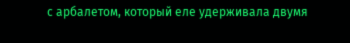с арбалетом, который еле удерживала двумя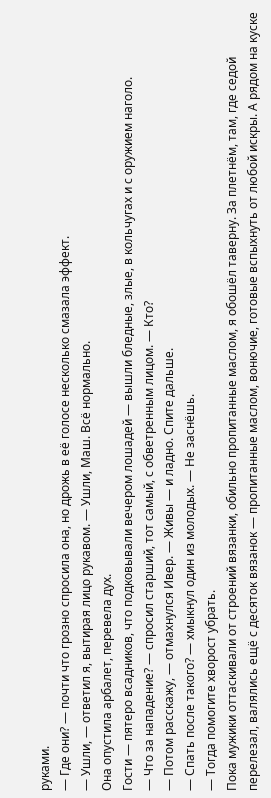руками.
— Где они? — почти что грозно спросила она, но дрожь в её голосе несколько смазала эффект.
— Ушли, — ответил я, вытирая лицо рукавом. — Ушли, Маш. Всё нормально.
Она опустила арбалет, перевела дух.
Гости — пятеро всадников, что подковывали вечером лошадей — вышли бледные, злые, в кольчугах и с оружием наголо.
— Что за нападение? — спросил старший, тот самый, с обветренным лицом. — Кто?
— Потом расскажу, — отмахнулся Ивер. — Живы — и ладно. Спите дальше.
— Спать после такого? — хмыкнул один из молодых. — Не заснёшь.
— Тогда помогите хворост убрать.
Пока мужики оттаскивали от строений вязанки, обильно пропитанные маслом, я обошёл таверну. За плетнём, там, где седой перелезал, валялись ещё с десяток вязанок — пропитанные маслом, вонючие, готовые вспыхнуть от любой искры. А рядом на куске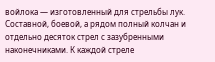войлока — изготовленный для стрельбы лук. Составной, боевой, а рядом полный колчан и отдельно десяток стрел с зазубренными наконечниками. К каждой стреле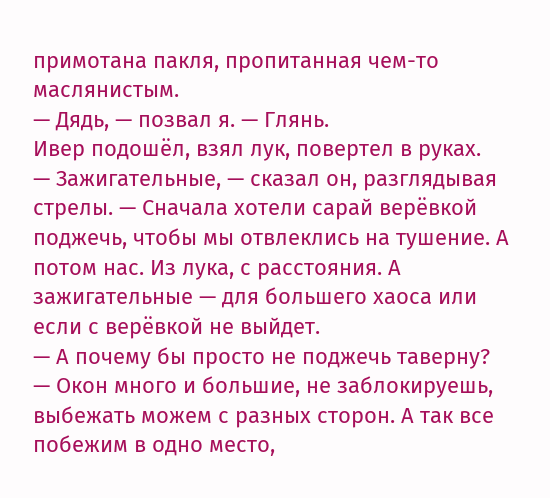примотана пакля, пропитанная чем-то маслянистым.
— Дядь, — позвал я. — Глянь.
Ивер подошёл, взял лук, повертел в руках.
— Зажигательные, — сказал он, разглядывая стрелы. — Сначала хотели сарай верёвкой поджечь, чтобы мы отвлеклись на тушение. А потом нас. Из лука, с расстояния. А зажигательные — для большего хаоса или если с верёвкой не выйдет.
— А почему бы просто не поджечь таверну?
— Окон много и большие, не заблокируешь, выбежать можем с разных сторон. А так все побежим в одно место,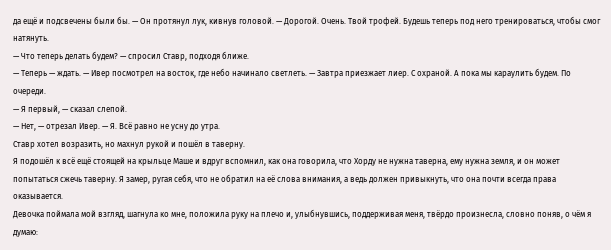да ещё и подсвечены были бы. — Он протянул лук, кивнув головой. — Дорогой. Очень. Твой трофей. Будешь теперь под него тренироваться, чтобы смог натянуть.
— Что теперь делать будем? — спросил Ставр, подходя ближе.
— Теперь — ждать. — Ивер посмотрел на восток, где небо начинало светлеть. — Завтра приезжает лиер. С охраной. А пока мы караулить будем. По очереди.
— Я первый, — сказал слепой.
— Нет, — отрезал Ивер. — Я. Всё равно не усну до утра.
Ставр хотел возразить, но махнул рукой и пошёл в таверну.
Я подошёл к всё ещё стоящей на крыльце Маше и вдруг вспомнил, как она говорила, что Хорду не нужна таверна, ему нужна земля, и он может попытаться сжечь таверну. Я замер, ругая себя, что не обратил на её слова внимания, а ведь должен привыкнуть, что она почти всегда права оказывается.
Девочка поймала мой взгляд, шагнула ко мне, положила руку на плечо и, улыбнувшись, поддерживая меня, твёрдо произнесла, словно поняв, о чём я думаю: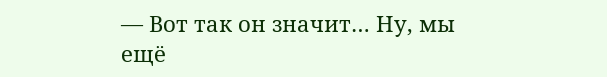— Вот так он значит… Ну, мы ещё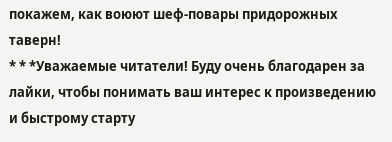покажем, как воюют шеф-повары придорожных таверн!
* * *Уважаемые читатели! Буду очень благодарен за лайки, чтобы понимать ваш интерес к произведению и быстрому старту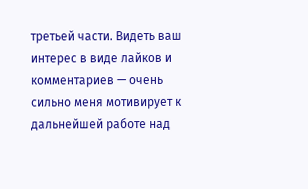третьей части. Видеть ваш интерес в виде лайков и комментариев — очень сильно меня мотивирует к дальнейшей работе над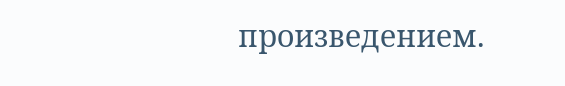произведением.